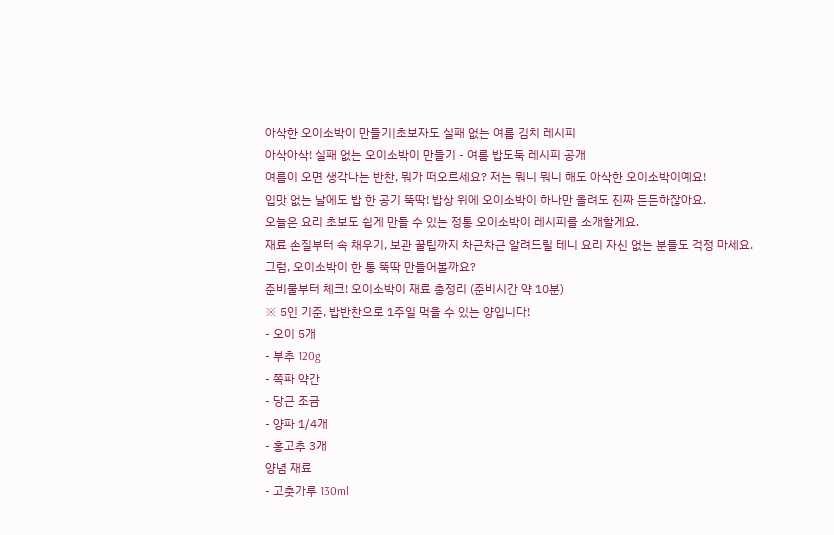아삭한 오이소박이 만들기|초보자도 실패 없는 여름 김치 레시피
아삭아삭! 실패 없는 오이소박이 만들기 - 여름 밥도둑 레시피 공개
여름이 오면 생각나는 반찬, 뭐가 떠오르세요? 저는 뭐니 뭐니 해도 아삭한 오이소박이예요!
입맛 없는 날에도 밥 한 공기 뚝딱! 밥상 위에 오이소박이 하나만 올려도 진짜 든든하잖아요.
오늘은 요리 초보도 쉽게 만들 수 있는 정통 오이소박이 레시피를 소개할게요.
재료 손질부터 속 채우기, 보관 꿀팁까지 차근차근 알려드릴 테니 요리 자신 없는 분들도 걱정 마세요.
그럼, 오이소박이 한 통 뚝딱 만들어볼까요?
준비물부터 체크! 오이소박이 재료 총정리 (준비시간 약 10분)
※ 5인 기준, 밥반찬으로 1주일 먹을 수 있는 양입니다!
- 오이 5개
- 부추 120g
- 쪽파 약간
- 당근 조금
- 양파 1/4개
- 홍고추 3개
양념 재료
- 고춧가루 130ml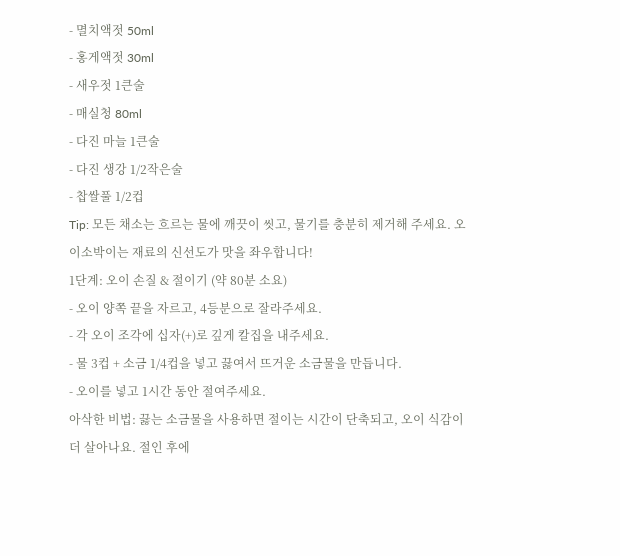- 멸치액젓 50ml
- 홍게액젓 30ml
- 새우젓 1큰술
- 매실청 80ml
- 다진 마늘 1큰술
- 다진 생강 1/2작은술
- 찹쌀풀 1/2컵
Tip: 모든 채소는 흐르는 물에 깨끗이 씻고, 물기를 충분히 제거해 주세요. 오이소박이는 재료의 신선도가 맛을 좌우합니다!
1단계: 오이 손질 & 절이기 (약 80분 소요)
- 오이 양쪽 끝을 자르고, 4등분으로 잘라주세요.
- 각 오이 조각에 십자(+)로 깊게 칼집을 내주세요.
- 물 3컵 + 소금 1/4컵을 넣고 끓여서 뜨거운 소금물을 만듭니다.
- 오이를 넣고 1시간 동안 절여주세요.
아삭한 비법: 끓는 소금물을 사용하면 절이는 시간이 단축되고, 오이 식감이 더 살아나요. 절인 후에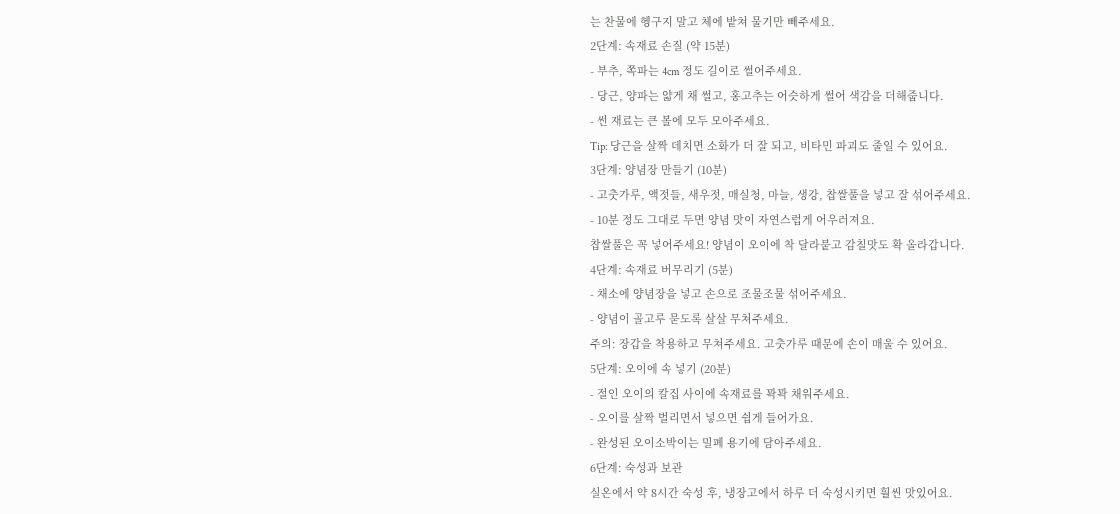는 찬물에 헹구지 말고 체에 밭쳐 물기만 빼주세요.
2단계: 속재료 손질 (약 15분)
- 부추, 쪽파는 4cm 정도 길이로 썰어주세요.
- 당근, 양파는 얇게 채 썰고, 홍고추는 어슷하게 썰어 색감을 더해줍니다.
- 썬 재료는 큰 볼에 모두 모아주세요.
Tip: 당근을 살짝 데치면 소화가 더 잘 되고, 비타민 파괴도 줄일 수 있어요.
3단계: 양념장 만들기 (10분)
- 고춧가루, 액젓들, 새우젓, 매실청, 마늘, 생강, 찹쌀풀을 넣고 잘 섞어주세요.
- 10분 정도 그대로 두면 양념 맛이 자연스럽게 어우러져요.
찹쌀풀은 꼭 넣어주세요! 양념이 오이에 착 달라붙고 감칠맛도 확 올라갑니다.
4단계: 속재료 버무리기 (5분)
- 채소에 양념장을 넣고 손으로 조물조물 섞어주세요.
- 양념이 골고루 묻도록 살살 무쳐주세요.
주의: 장갑을 착용하고 무쳐주세요. 고춧가루 때문에 손이 매울 수 있어요.
5단계: 오이에 속 넣기 (20분)
- 절인 오이의 칼집 사이에 속재료를 꽉꽉 채워주세요.
- 오이를 살짝 벌리면서 넣으면 쉽게 들어가요.
- 완성된 오이소박이는 밀폐 용기에 담아주세요.
6단계: 숙성과 보관
실온에서 약 8시간 숙성 후, 냉장고에서 하루 더 숙성시키면 훨씬 맛있어요.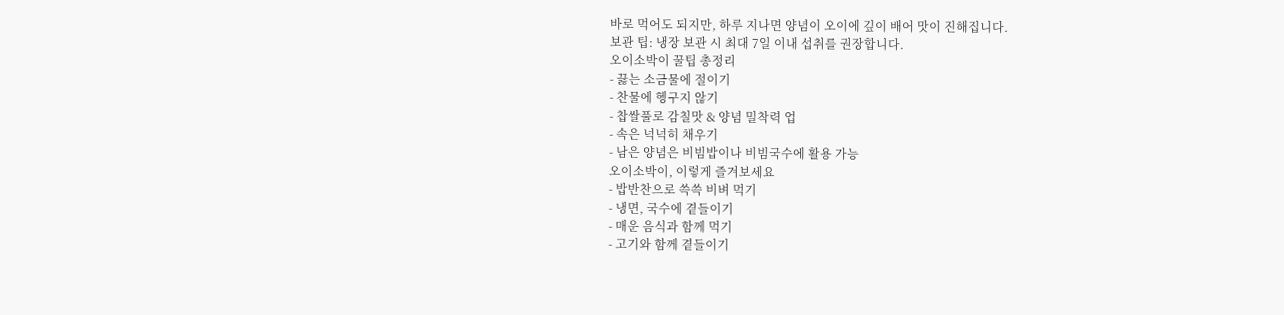바로 먹어도 되지만, 하루 지나면 양념이 오이에 깊이 배어 맛이 진해집니다.
보관 팁: 냉장 보관 시 최대 7일 이내 섭취를 권장합니다.
오이소박이 꿀팁 총정리
- 끓는 소금물에 절이기
- 찬물에 헹구지 않기
- 찹쌀풀로 감칠맛 & 양념 밀착력 업
- 속은 넉넉히 채우기
- 남은 양념은 비빔밥이나 비빔국수에 활용 가능
오이소박이, 이렇게 즐겨보세요
- 밥반찬으로 쓱쓱 비벼 먹기
- 냉면, 국수에 곁들이기
- 매운 음식과 함께 먹기
- 고기와 함께 곁들이기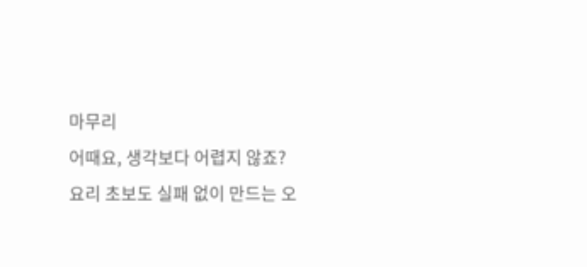마무리
어때요, 생각보다 어렵지 않죠?
요리 초보도 실패 없이 만드는 오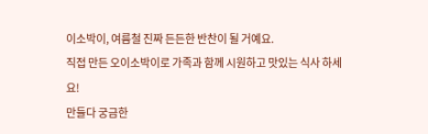이소박이, 여름철 진짜 든든한 반찬이 될 거예요.
직접 만든 오이소박이로 가족과 함께 시원하고 맛있는 식사 하세요!
만들다 궁금한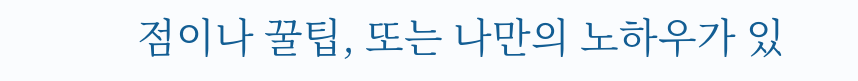점이나 꿀팁, 또는 나만의 노하우가 있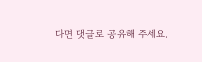다면 댓글로 공유해 주세요.